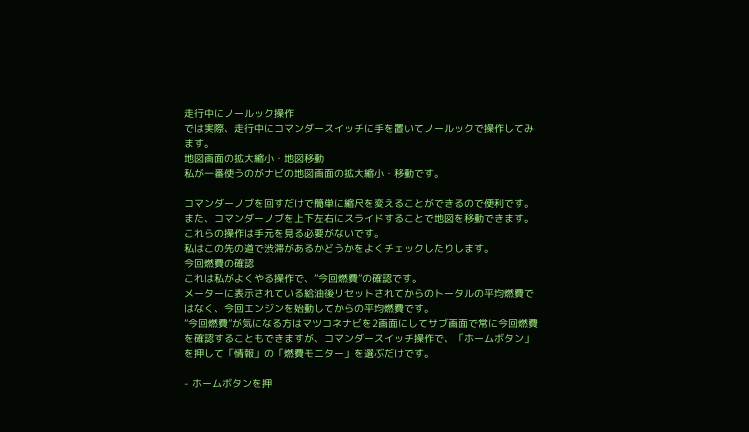走行中にノールック操作
では実際、走行中にコマンダースイッチに手を置いてノールックで操作してみます。
地図画面の拡大縮小・地図移動
私が一番使うのがナビの地図画面の拡大縮小・移動です。

コマンダーノブを回すだけで簡単に縮尺を変えることができるので便利です。
また、コマンダーノブを上下左右にスライドすることで地図を移動できます。
これらの操作は手元を見る必要がないです。
私はこの先の道で渋滞があるかどうかをよくチェックしたりします。
今回燃費の確認
これは私がよくやる操作で、”今回燃費”の確認です。
メーターに表示されている給油後リセットされてからのトータルの平均燃費ではなく、今回エンジンを始動してからの平均燃費です。
”今回燃費”が気になる方はマツコネナビを2画面にしてサブ画面で常に今回燃費を確認することもできますが、コマンダースイッチ操作で、「ホームボタン」を押して「情報」の「燃費モニター」を選ぶだけです。

- ホームボタンを押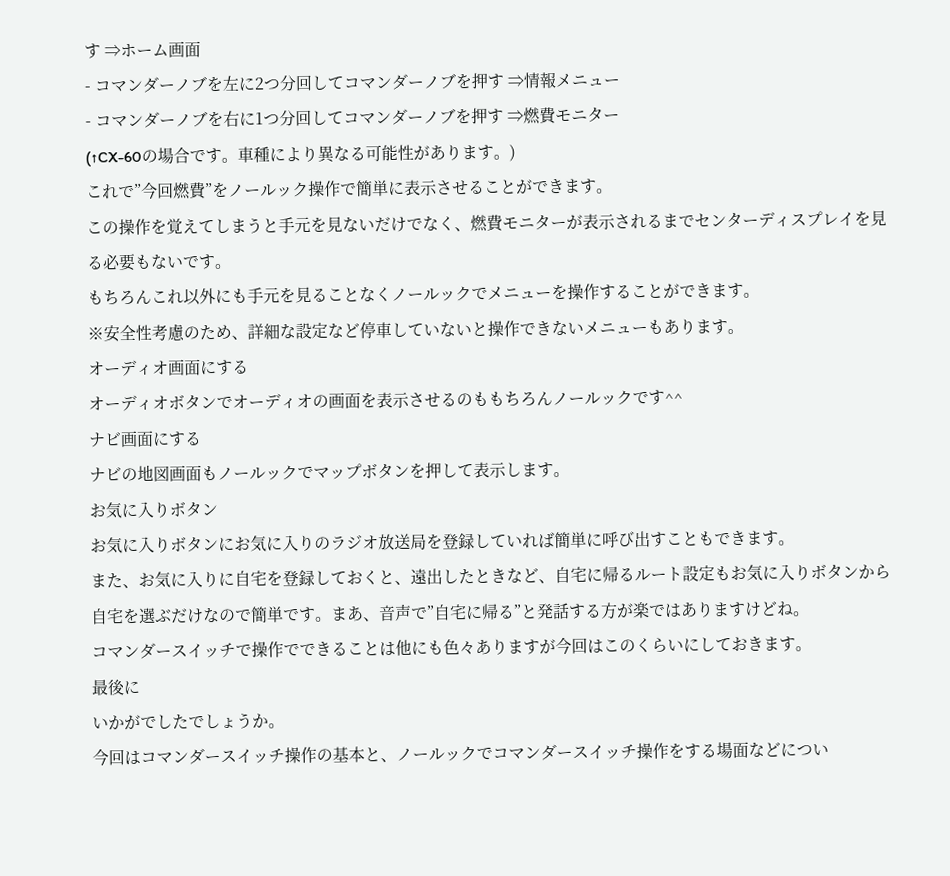す ⇒ホーム画面
- コマンダーノブを左に2つ分回してコマンダーノブを押す ⇒情報メニュー
- コマンダーノブを右に1つ分回してコマンダーノブを押す ⇒燃費モニター
(↑CX-60の場合です。車種により異なる可能性があります。)
これで”今回燃費”をノールック操作で簡単に表示させることができます。
この操作を覚えてしまうと手元を見ないだけでなく、燃費モニターが表示されるまでセンターディスプレイを見る必要もないです。
もちろんこれ以外にも手元を見ることなくノールックでメニューを操作することができます。
※安全性考慮のため、詳細な設定など停車していないと操作できないメニューもあります。
オーディオ画面にする
オーディオボタンでオーディオの画面を表示させるのももちろんノールックです^^
ナビ画面にする
ナビの地図画面もノールックでマップボタンを押して表示します。
お気に入りボタン
お気に入りボタンにお気に入りのラジオ放送局を登録していれば簡単に呼び出すこともできます。
また、お気に入りに自宅を登録しておくと、遠出したときなど、自宅に帰るルート設定もお気に入りボタンから自宅を選ぶだけなので簡単です。まあ、音声で”自宅に帰る”と発話する方が楽ではありますけどね。
コマンダースイッチで操作でできることは他にも色々ありますが今回はこのくらいにしておきます。
最後に
いかがでしたでしょうか。
今回はコマンダースイッチ操作の基本と、ノールックでコマンダースイッチ操作をする場面などについ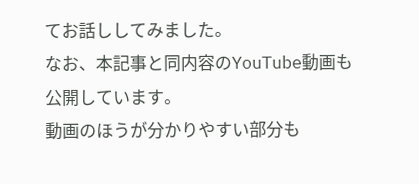てお話ししてみました。
なお、本記事と同内容のYouTube動画も公開しています。
動画のほうが分かりやすい部分も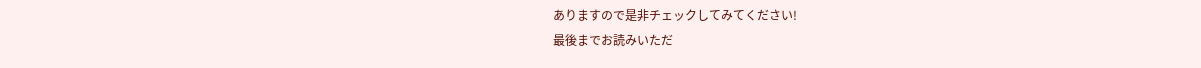ありますので是非チェックしてみてください!
最後までお読みいただ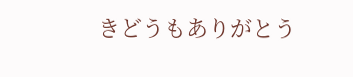きどうもありがとう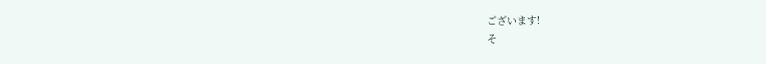ございます!
そ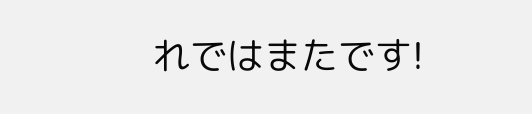れではまたです!